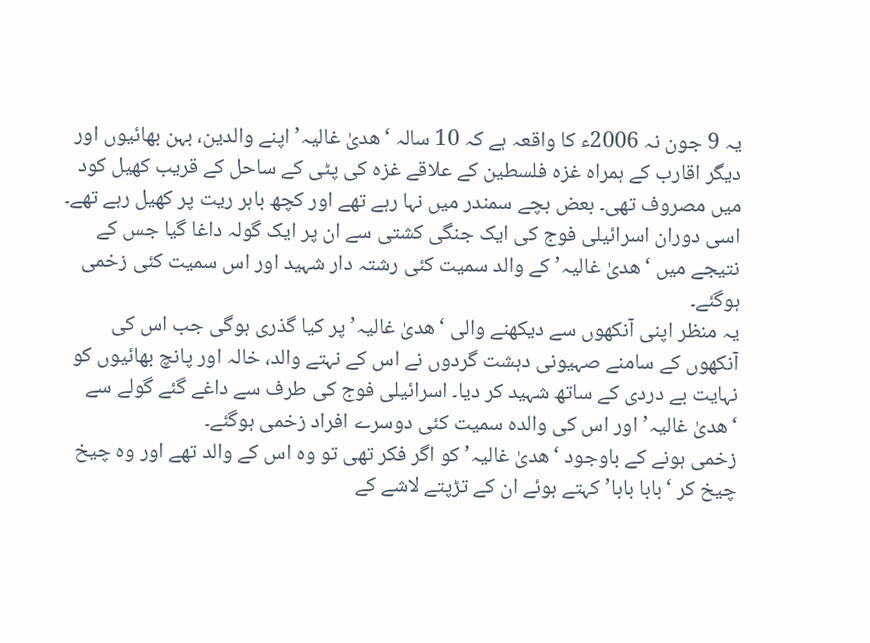یہ 9 جون نہ 2006ء کا واقعہ ہے کہ 10 سالہ ‘ھدیٰ غالیہ’ اپنے والدین، بہن بھائیوں اور دیگر اقارب کے ہمراہ غزہ فلسطین کے علاقے غزہ کی پٹی کے ساحل کے قریب کھیل کود میں مصروف تھی۔ بعض بچے سمندر میں نہا رہے تھے اور کچھ باہر ریت پر کھیل رہے تھے۔ اسی دوران اسرائیلی فوج کی ایک جنگی کشتی سے ان پر ایک گولہ داغا گیا جس کے نتیجے میں ‘ھدیٰ غالیہ’ کے والد سمیت کئی رشتہ دار شہید اور اس سمیت کئی زخمی ہوگئے۔
یہ منظر اپنی آنکھوں سے دیکھنے والی ‘ھدیٰ غالیہ’ پر کیا گذری ہوگی جب اس کی آنکھوں کے سامنے صہیونی دہشت گردوں نے اس کے نہتے والد، خالہ اور پانچ بھائیوں کو نہایت بے دردی کے ساتھ شہید کر دیا۔ اسرائیلی فوج کی طرف سے داغے گئے گولے سے ‘ھدیٰ غالیہ’ اور اس کی والدہ سمیت کئی دوسرے افراد زخمی ہوگئے۔
زخمی ہونے کے باوجود ‘ھدیٰ غالیہ’ کو اگر فکر تھی تو وہ اس کے والد تھے اور وہ چیخ چیخ کر ‘بابا بابا’ کہتے ہوئے ان کے تڑپتے لاشے کے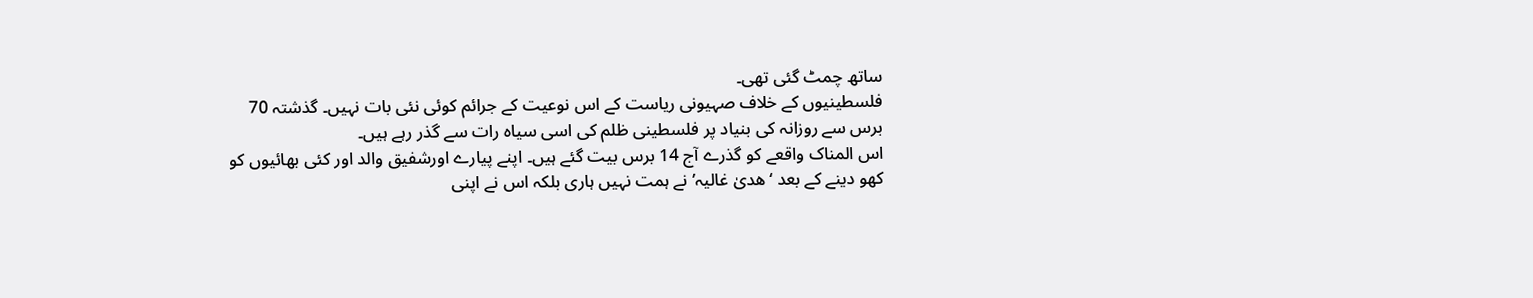ساتھ چمٹ گئی تھی۔
فلسطینیوں کے خلاف صہیونی ریاست کے اس نوعیت کے جرائم کوئی نئی بات نہیں۔ گذشتہ 70 برس سے روزانہ کی بنیاد پر فلسطینی ظلم کی اسی سیاہ رات سے گذر رہے ہیں۔
اس المناک واقعے کو گذرے آج 14 برس بیت گئے ہیں۔ اپنے پیارے اورشفیق والد اور کئی بھائیوں کو کھو دینے کے بعد ‘ھدیٰ غالیہ’ نے ہمت نہیں ہاری بلکہ اس نے اپنی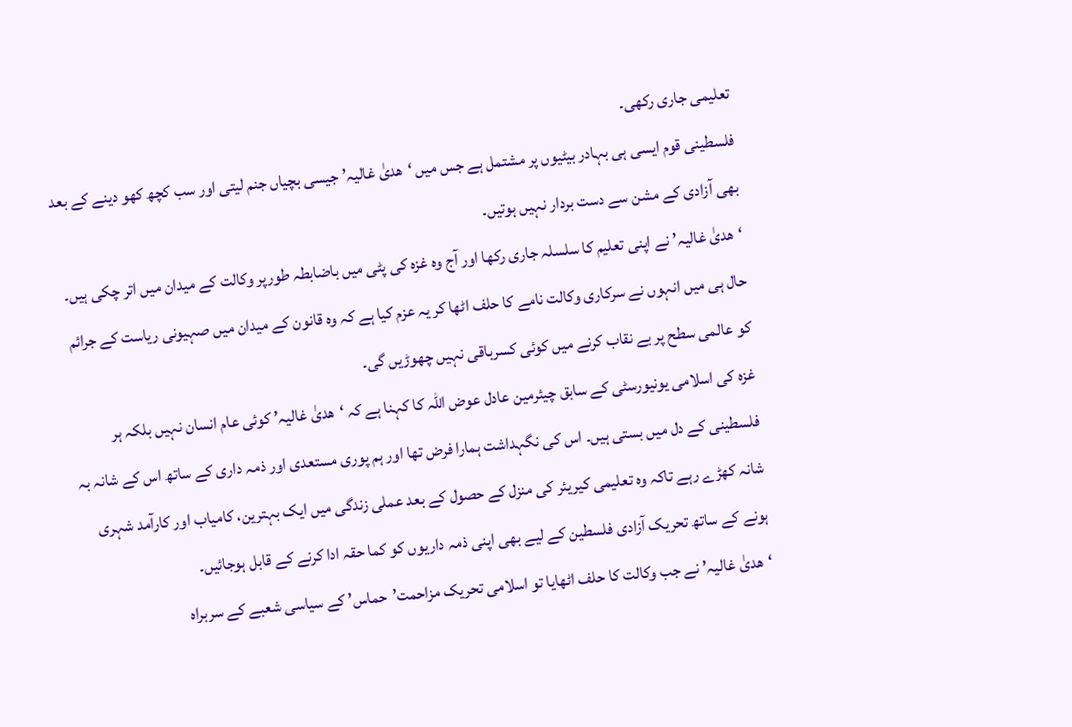تعلیمی جاری رکھی۔
فلسطینی قوم ایسی ہی بہادر بیٹیوں پر مشتمل ہے جس میں ‘ھدیٰ غالیہ’ جیسی بچیاں جنم لیتی اور سب کچھ کھو دینے کے بعد بھی آزادی کے مشن سے دست بردار نہیں ہوتیں۔
‘ھدیٰ غالیہ’ نے اپنی تعلیم کا سلسلہ جاری رکھا اور آج وہ غزہ کی پٹی میں باضابطہ طورپر وکالت کے میدان میں اتر چکی ہیں۔ حال ہی میں انہوں نے سرکاری وکالت نامے کا حلف اٹھا کر یہ عزم کیا ہے کہ وہ قانون کے میدان میں صہیونی ریاست کے جرائم کو عالمی سطح پر بے نقاب کرنے میں کوئی کسرباقی نہیں چھوڑیں گی۔
غزہ کی اسلامی یونیورسٹی کے سابق چیئرمین عادل عوض اللہ کا کہنا ہے کہ ‘ھدیٰ غالیہ’ کوئی عام انسان نہیں بلکہ ہر فلسطینی کے دل میں بستی ہیں۔ اس کی نگہداشت ہمارا فرض تھا اور ہم پوری مستعدی اور ذمہ داری کے ساتھ اس کے شانہ بہ شانہ کھڑے رہے تاکہ وہ تعلیمی کیریئر کی منزل کے حصول کے بعد عملی زندگی میں ایک بہترین، کامیاب اور کارآمد شہری ہونے کے ساتھ تحریک آزادی فلسطین کے لیے بھی اپنی ذمہ داریوں کو کما حقہ ادا کرنے کے قابل ہوجائیں۔
‘ھدیٰ غالیہ’ نے جب وکالت کا حلف اٹھایا تو اسلامی تحریک مزاحمت’حماس’ کے سیاسی شعبے کے سربراہ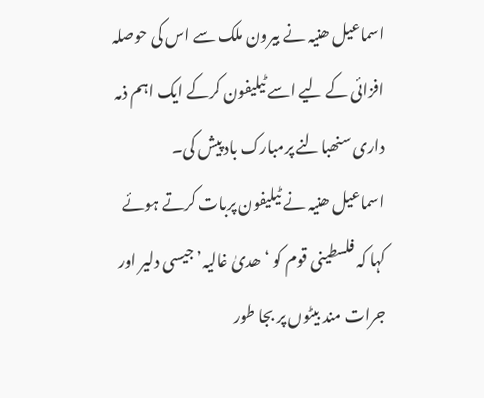اسماعیل ھنیہ نے بیرون ملک سے اس کی حوصلہ افزائی کے لیے اسے ٹیلیفون کرکے ایک اہم ذمہ داری سنھبالنے پرمبارک باد پیش کی۔
اسماعیل ھنیہ نے ٹیلیفون پربات کرتے ہوئے کہا کہ فلسطینی قوم کو ‘ھدیٰ غالیہ’ جیسی دلیر اور جرات مند بیٹوں پر بجا طور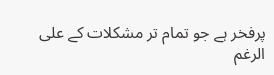پرفخر ہے جو تمام تر مشکلات کے علی الرغم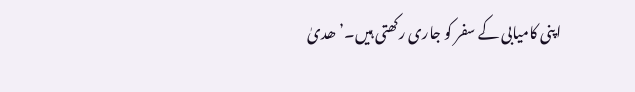اپنی کامیابی کے سفر کو جاری رکھتی ہیں۔’ھدیٰ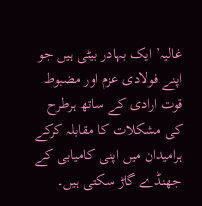غالیہ’ ایک بہادر بیٹی ہیں جو اپنے فولادی عزم اور مضبوط قوت ارادی کے ساتھ ہرطرح کی مشکلات کا مقابلہ کرکے ہرامیدان میں اپنی کامیابی کے جھنڈے گاڑ سکتی ہیں۔